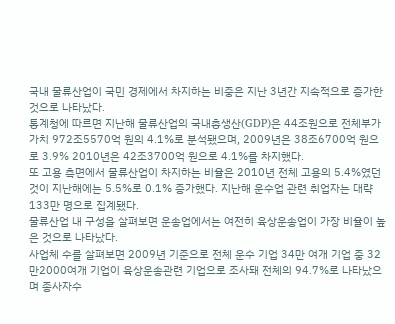국내 물류산업이 국민 경제에서 차지하는 비중은 지난 3년간 지속적으로 증가한 것으로 나타났다.
통계청에 따르면 지난해 물류산업의 국내총생산(GDP)은 44조원으로 전체부가가치 972조5570억 원의 4.1%로 분석됐으며, 2009년은 38조6700억 원으로 3.9% 2010년은 42조3700억 원으로 4.1%를 차지했다.
또 고용 측면에서 물류산업이 차지하는 비율은 2010년 전체 고용의 5.4%였던 것이 지난해에는 5.5%로 0.1% 증가했다. 지난해 운수업 관련 취업자는 대략 133만 명으로 집계됐다.
물류산업 내 구성을 살펴보면 운송업에서는 여전히 육상운송업이 가장 비율이 높은 것으로 나타났다.
사업체 수를 살펴보면 2009년 기준으로 전체 운수 기업 34만 여개 기업 중 32만2000여개 기업이 육상운송관련 기업으로 조사돼 전체의 94.7%로 나타났으며 종사자수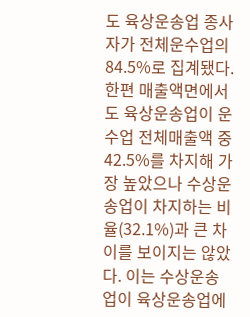도 육상운송업 종사자가 전체운수업의 84.5%로 집계됐다.
한편 매출액면에서도 육상운송업이 운수업 전체매출액 중 42.5%를 차지해 가장 높았으나 수상운송업이 차지하는 비율(32.1%)과 큰 차이를 보이지는 않았다. 이는 수상운송업이 육상운송업에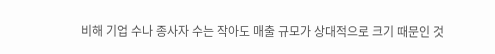비해 기업 수나 종사자 수는 작아도 매출 규모가 상대적으로 크기 때문인 것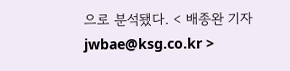으로 분석됐다. < 배종완 기자 jwbae@ksg.co.kr >